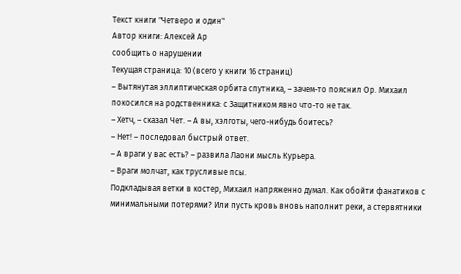Текст книги "Четверо и один"
Автор книги: Алексей Ар
сообщить о нарушении
Текущая страница: 10 (всего у книги 16 страниц)
– Вытянутая эллиптическая орбита спутника, – зачем-то пояснил Ор. Михаил покосился на родственника: с Защитником явно что-то не так.
– Хетч, – сказал Чет. – А вы, хэлготы, чего-нибудь боитесь?
– Нет! – последовал быстрый ответ.
– А враги у вас есть? – развила Лаони мысль Курьера.
– Враги молчат, как трусливые псы.
Подкладывая ветки в костер, Михаил напряженно думал. Как обойти фанатиков с минимальными потерями? Или пусть кровь вновь наполнит реки, а стервятники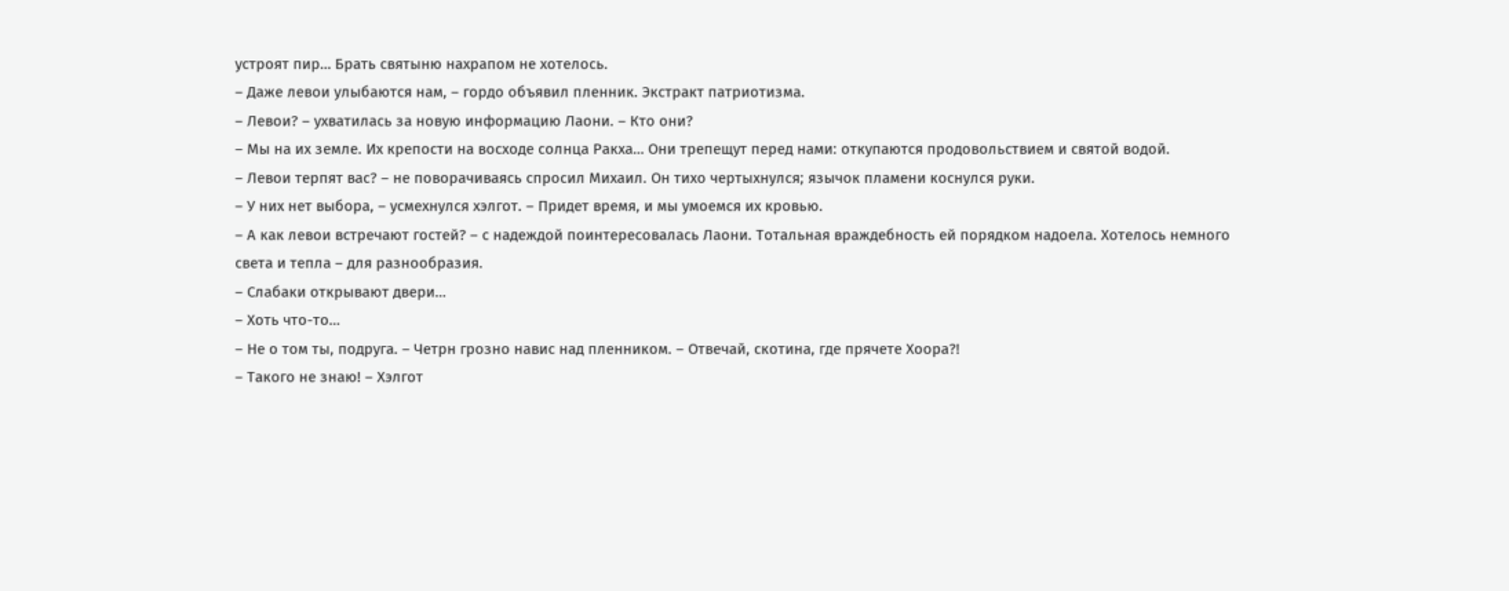устроят пир… Брать святыню нахрапом не хотелось.
– Даже левои улыбаются нам, – гордо объявил пленник. Экстракт патриотизма.
– Левои? – ухватилась за новую информацию Лаони. – Кто они?
– Мы на их земле. Их крепости на восходе солнца Ракха… Они трепещут перед нами: откупаются продовольствием и святой водой.
– Левои терпят вас? – не поворачиваясь спросил Михаил. Он тихо чертыхнулся; язычок пламени коснулся руки.
– У них нет выбора, – усмехнулся хэлгот. – Придет время, и мы умоемся их кровью.
– А как левои встречают гостей? – с надеждой поинтересовалась Лаони. Тотальная враждебность ей порядком надоела. Хотелось немного света и тепла – для разнообразия.
– Слабаки открывают двери…
– Хоть что-то…
– Не о том ты, подруга. – Четрн грозно навис над пленником. – Отвечай, скотина, где прячете Хоора?!
– Такого не знаю! – Хэлгот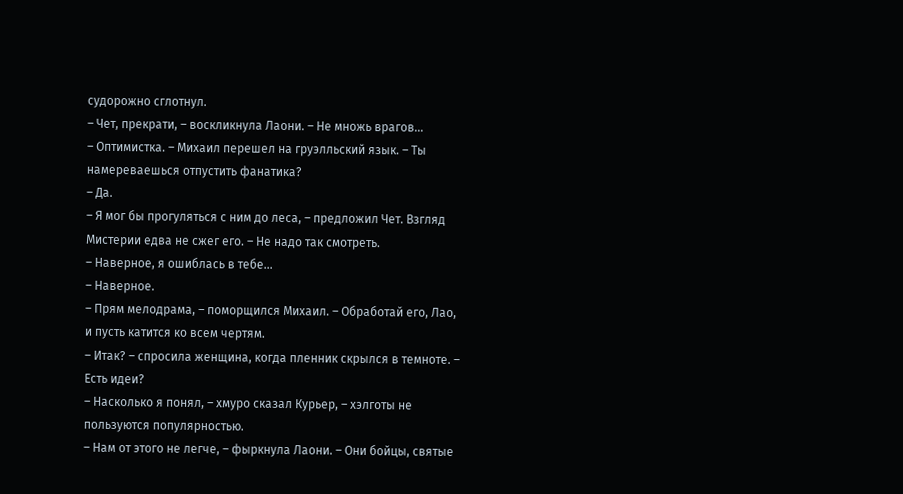судорожно сглотнул.
– Чет, прекрати, – воскликнула Лаони. – Не множь врагов…
– Оптимистка. – Михаил перешел на груэлльский язык. – Ты намереваешься отпустить фанатика?
– Да.
– Я мог бы прогуляться с ним до леса, – предложил Чет. Взгляд Мистерии едва не сжег его. – Не надо так смотреть.
– Наверное, я ошиблась в тебе…
– Наверное.
– Прям мелодрама, – поморщился Михаил. – Обработай его, Лао, и пусть катится ко всем чертям.
– Итак? – спросила женщина, когда пленник скрылся в темноте. – Есть идеи?
– Насколько я понял, – хмуро сказал Курьер, – хэлготы не пользуются популярностью.
– Нам от этого не легче, – фыркнула Лаони. – Они бойцы, святые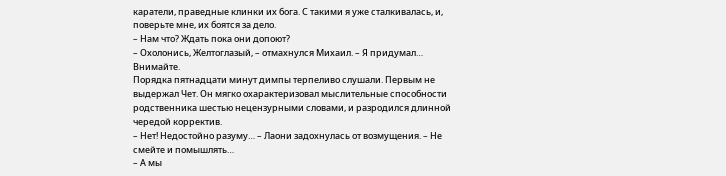каратели, праведные клинки их бога. С такими я уже сталкивалась, и, поверьте мне, их боятся за дело.
– Нам что? Ждать пока они допоют?
– Охолонись, Желтоглазый, – отмахнулся Михаил. – Я придумал… Внимайте.
Порядка пятнадцати минут димпы терпеливо слушали. Первым не выдержал Чет. Он мягко охарактеризовал мыслительные способности родственника шестью нецензурными словами, и разродился длинной чередой корректив.
– Нет! Недостойно разуму… – Лаони задохнулась от возмущения. – Не смейте и помышлять…
– А мы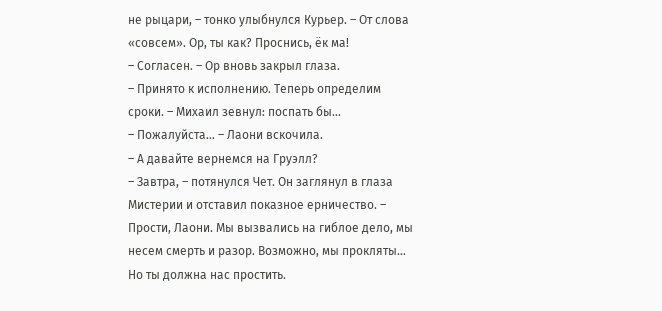не рыцари, – тонко улыбнулся Курьер. – От слова «совсем». Ор, ты как? Проснись, ёк ма!
– Согласен. – Ор вновь закрыл глаза.
– Принято к исполнению. Теперь определим сроки. – Михаил зевнул: поспать бы…
– Пожалуйста… – Лаони вскочила.
– А давайте вернемся на Груэлл?
– Завтра, – потянулся Чет. Он заглянул в глаза Мистерии и отставил показное ерничество. – Прости, Лаони. Мы вызвались на гиблое дело, мы несем смерть и разор. Возможно, мы прокляты… Но ты должна нас простить.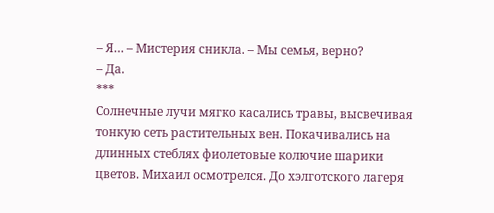– Я… – Мистерия сникла. – Мы семья, верно?
– Да.
***
Солнечные лучи мягко касались травы, высвечивая тонкую сеть растительных вен. Покачивались на длинных стеблях фиолетовые колючие шарики цветов. Михаил осмотрелся. До хэлготского лагеря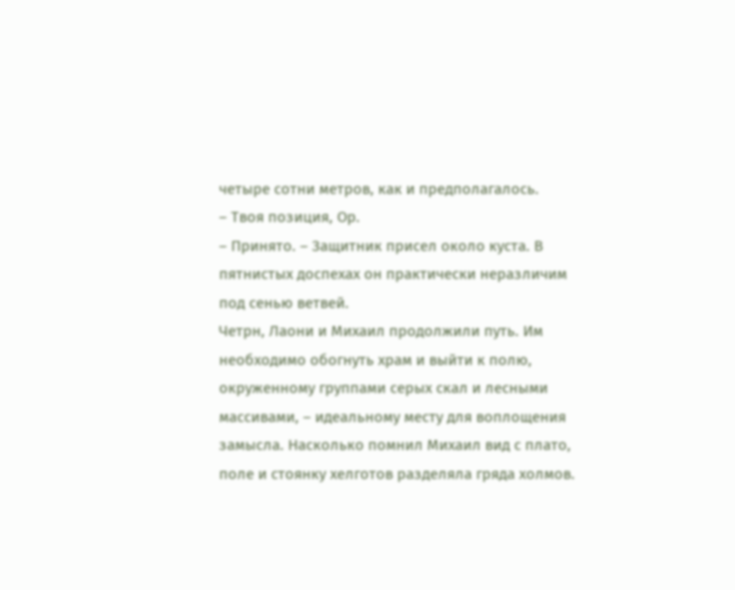четыре сотни метров, как и предполагалось.
– Твоя позиция, Ор.
– Принято. – Защитник присел около куста. В пятнистых доспехах он практически неразличим под сенью ветвей.
Четрн, Лаони и Михаил продолжили путь. Им необходимо обогнуть храм и выйти к полю, окруженному группами серых скал и лесными массивами, – идеальному месту для воплощения замысла. Насколько помнил Михаил вид с плато, поле и стоянку хелготов разделяла гряда холмов.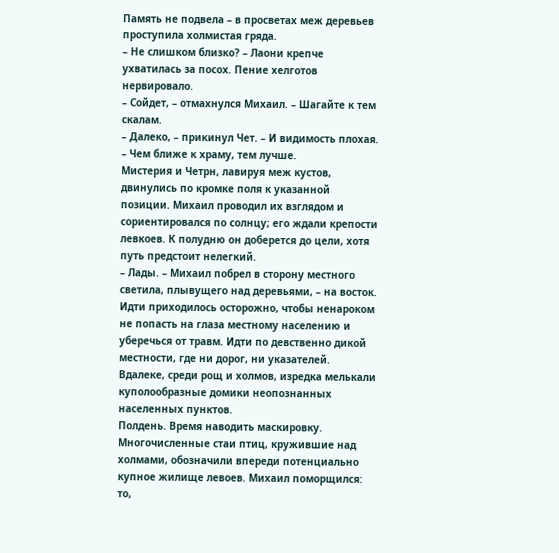Память не подвела – в просветах меж деревьев проступила холмистая гряда.
– Не слишком близко? – Лаони крепче ухватилась за посох. Пение хелготов нервировало.
– Сойдет, – отмахнулся Михаил. – Шагайте к тем скалам.
– Далеко, – прикинул Чет. – И видимость плохая.
– Чем ближе к храму, тем лучше.
Мистерия и Четрн, лавируя меж кустов, двинулись по кромке поля к указанной позиции. Михаил проводил их взглядом и сориентировался по солнцу; его ждали крепости левкоев. К полудню он доберется до цели, хотя путь предстоит нелегкий.
– Лады. – Михаил побрел в сторону местного светила, плывущего над деревьями, – на восток.
Идти приходилось осторожно, чтобы ненароком не попасть на глаза местному населению и уберечься от травм. Идти по девственно дикой местности, где ни дорог, ни указателей. Вдалеке, среди рощ и холмов, изредка мелькали куполообразные домики неопознанных населенных пунктов.
Полдень. Время наводить маскировку. Многочисленные стаи птиц, кружившие над холмами, обозначили впереди потенциально купное жилище левоев. Михаил поморщился: то,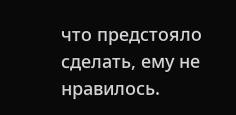что предстояло сделать, ему не нравилось.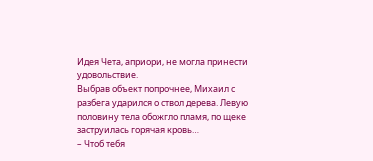Идея Чета, априори, не могла принести удовольствие.
Выбрав объект попрочнее, Михаил с разбега ударился о ствол дерева. Левую половину тела обожгло пламя, по щеке заструилась горячая кровь…
– Чтоб тебя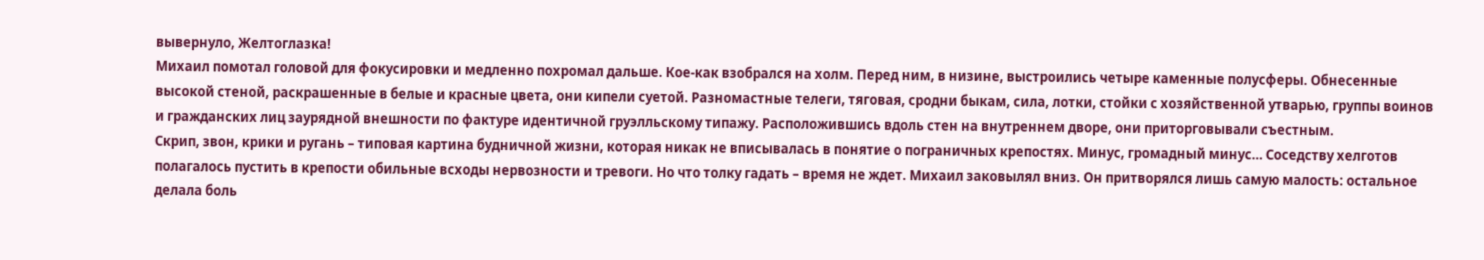вывернуло, Желтоглазка!
Михаил помотал головой для фокусировки и медленно похромал дальше. Кое-как взобрался на холм. Перед ним, в низине, выстроились четыре каменные полусферы. Обнесенные высокой стеной, раскрашенные в белые и красные цвета, они кипели суетой. Разномастные телеги, тяговая, сродни быкам, сила, лотки, стойки с хозяйственной утварью, группы воинов и гражданских лиц заурядной внешности по фактуре идентичной груэлльскому типажу. Расположившись вдоль стен на внутреннем дворе, они приторговывали съестным.
Скрип, звон, крики и ругань – типовая картина будничной жизни, которая никак не вписывалась в понятие о пограничных крепостях. Минус, громадный минус… Соседству хелготов полагалось пустить в крепости обильные всходы нервозности и тревоги. Но что толку гадать – время не ждет. Михаил заковылял вниз. Он притворялся лишь самую малость: остальное делала боль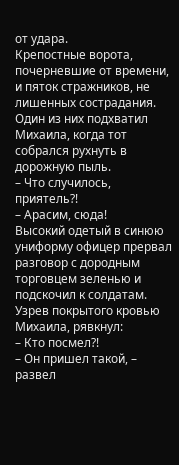от удара.
Крепостные ворота, почерневшие от времени, и пяток стражников, не лишенных сострадания. Один из них подхватил Михаила, когда тот собрался рухнуть в дорожную пыль.
– Что случилось, приятель?!
– Арасим, сюда!
Высокий одетый в синюю униформу офицер прервал разговор с дородным торговцем зеленью и подскочил к солдатам. Узрев покрытого кровью Михаила, рявкнул:
– Кто посмел?!
– Он пришел такой, – развел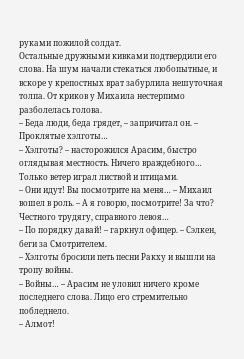руками пожилой солдат.
Остальные дружными кивками подтвердили его слова. На шум начали стекаться любопытные, и вскоре у крепостных врат забурлила нешуточная толпа. От криков у Михаила нестерпимо разболелась голова.
– Беда люди, беда грядет, – запричитал он. – Проклятые хэлготы…
– Хэлготы? – насторожился Арасим, быстро оглядывая местность. Ничего враждебного… Только ветер играл листвой и птицами.
– Они идут! Вы посмотрите на меня… – Михаил вошел в роль. – А я говорю, посмотрите! За что? Честного трудягу, справного левоя…
– По порядку давай! – гаркнул офицер. – Сэлкен, беги за Смотрителем.
– Хэлготы бросили петь песни Ракху и вышли на тропу войны.
– Войны… – Арасим не уловил ничего кроме последнего слова. Лицо его стремительно побледнело.
– Алмот!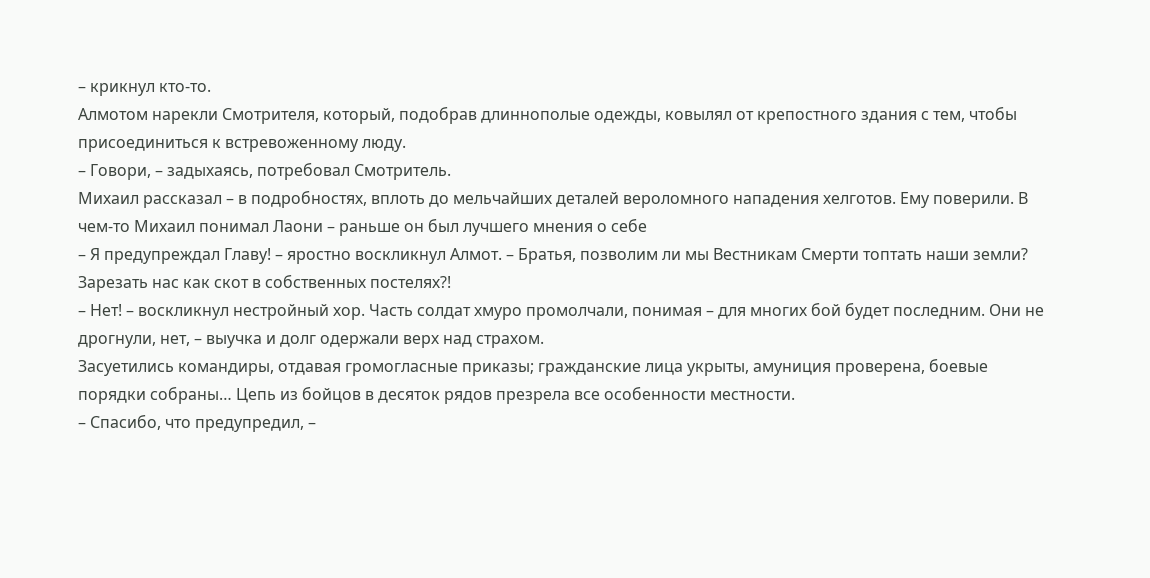– крикнул кто-то.
Алмотом нарекли Смотрителя, который, подобрав длиннополые одежды, ковылял от крепостного здания с тем, чтобы присоединиться к встревоженному люду.
– Говори, – задыхаясь, потребовал Смотритель.
Михаил рассказал – в подробностях, вплоть до мельчайших деталей вероломного нападения хелготов. Ему поверили. В чем-то Михаил понимал Лаони – раньше он был лучшего мнения о себе
– Я предупреждал Главу! – яростно воскликнул Алмот. – Братья, позволим ли мы Вестникам Смерти топтать наши земли? Зарезать нас как скот в собственных постелях?!
– Нет! – воскликнул нестройный хор. Часть солдат хмуро промолчали, понимая – для многих бой будет последним. Они не дрогнули, нет, – выучка и долг одержали верх над страхом.
Засуетились командиры, отдавая громогласные приказы; гражданские лица укрыты, амуниция проверена, боевые порядки собраны… Цепь из бойцов в десяток рядов презрела все особенности местности.
– Спасибо, что предупредил, –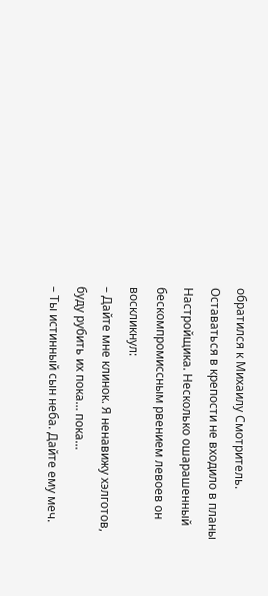обратился к Михаилу Смотритель.
Оставаться в крепости не входило в планы Настройщика. Несколько ошарашенный бескомпромиссным рвением левоев он воскликнул:
– Дайте мне клинок. Я ненавижу хэлготов, буду рубить их пока… пока…
– Ты истинный сын неба. Дайте ему меч.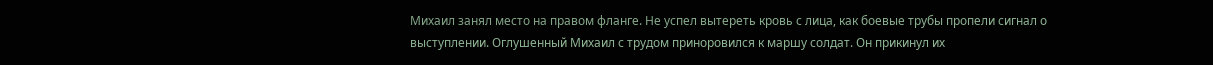Михаил занял место на правом фланге. Не успел вытереть кровь с лица, как боевые трубы пропели сигнал о выступлении. Оглушенный Михаил с трудом приноровился к маршу солдат. Он прикинул их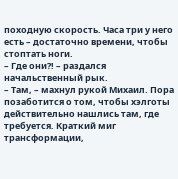походную скорость. Часа три у него есть – достаточно времени, чтобы стоптать ноги.
– Где они?! – раздался начальственный рык.
– Там, – махнул рукой Михаил. Пора позаботится о том, чтобы хэлготы действительно нашлись там, где требуется. Краткий миг трансформации,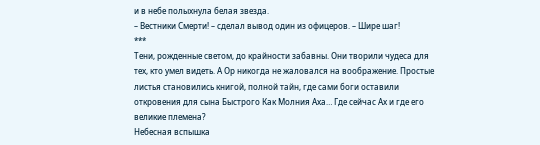и в небе полыхнула белая звезда.
– Вестники Смерти! – сделал вывод один из офицеров. – Шире шаг!
***
Тени, рожденные светом, до крайности забавны. Они творили чудеса для тех, кто умел видеть. А Ор никогда не жаловался на воображение. Простые листья становились книгой, полной тайн, где сами боги оставили откровения для сына Быстрого Как Молния Аха… Где сейчас Ах и где его великие племена?
Небесная вспышка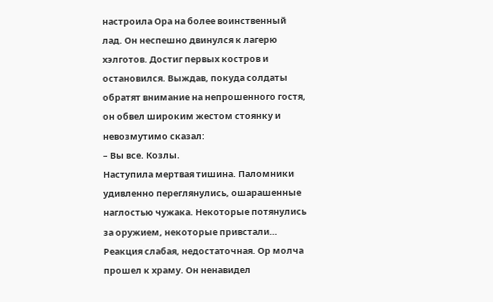настроила Ора на более воинственный лад. Он неспешно двинулся к лагерю хэлготов. Достиг первых костров и остановился. Выждав, покуда солдаты обратят внимание на непрошенного гостя, он обвел широким жестом стоянку и невозмутимо сказал:
– Вы все. Козлы.
Наступила мертвая тишина. Паломники удивленно переглянулись, ошарашенные наглостью чужака. Некоторые потянулись за оружием, некоторые привстали… Реакция слабая, недостаточная. Ор молча прошел к храму. Он ненавидел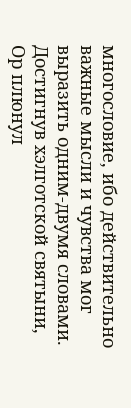многословие, ибо действительно важные мысли и чувства мог выразить одним-двумя словами. Достигнув хэлготской святыни, Ор плюнул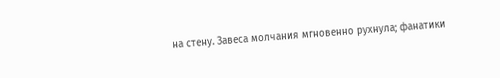на стену. Завеса молчания мгновенно рухнула; фанатики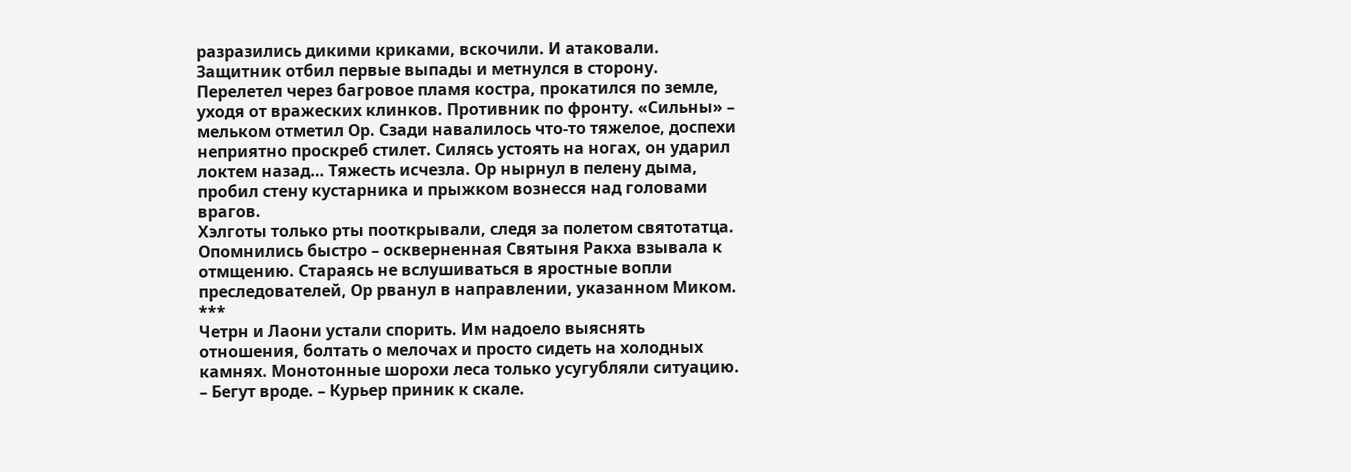разразились дикими криками, вскочили. И атаковали.
Защитник отбил первые выпады и метнулся в сторону. Перелетел через багровое пламя костра, прокатился по земле, уходя от вражеских клинков. Противник по фронту. «Сильны» – мельком отметил Ор. Сзади навалилось что-то тяжелое, доспехи неприятно проскреб стилет. Силясь устоять на ногах, он ударил локтем назад… Тяжесть исчезла. Ор нырнул в пелену дыма, пробил стену кустарника и прыжком вознесся над головами врагов.
Хэлготы только рты пооткрывали, следя за полетом святотатца. Опомнились быстро – оскверненная Святыня Ракха взывала к отмщению. Стараясь не вслушиваться в яростные вопли преследователей, Ор рванул в направлении, указанном Миком.
***
Четрн и Лаони устали спорить. Им надоело выяснять отношения, болтать о мелочах и просто сидеть на холодных камнях. Монотонные шорохи леса только усугубляли ситуацию.
– Бегут вроде. – Курьер приник к скале.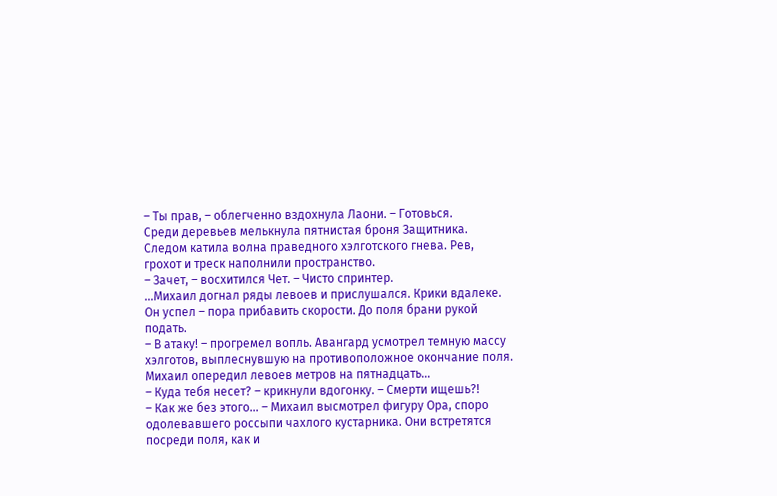– Ты прав, – облегченно вздохнула Лаони. – Готовься.
Среди деревьев мелькнула пятнистая броня Защитника. Следом катила волна праведного хэлготского гнева. Рев, грохот и треск наполнили пространство.
– Зачет, – восхитился Чет. – Чисто спринтер.
…Михаил догнал ряды левоев и прислушался. Крики вдалеке. Он успел – пора прибавить скорости. До поля брани рукой подать.
– В атаку! – прогремел вопль. Авангард усмотрел темную массу хэлготов, выплеснувшую на противоположное окончание поля.
Михаил опередил левоев метров на пятнадцать…
– Куда тебя несет? – крикнули вдогонку. – Смерти ищешь?!
– Как же без этого… – Михаил высмотрел фигуру Ора, споро одолевавшего россыпи чахлого кустарника. Они встретятся посреди поля, как и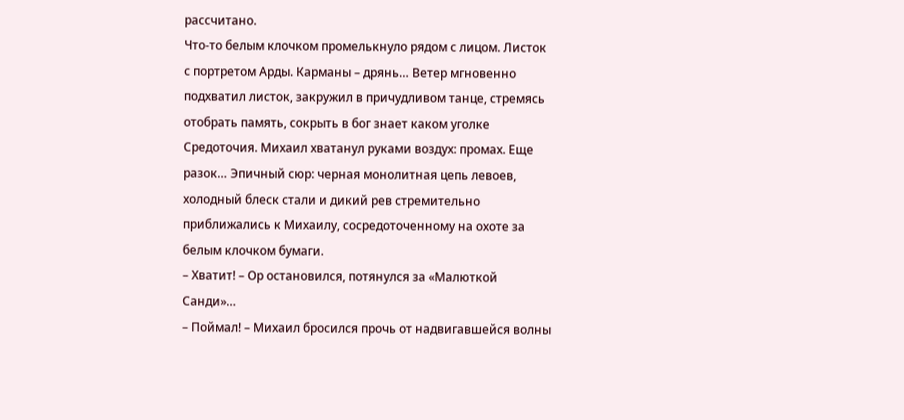рассчитано.
Что-то белым клочком промелькнуло рядом с лицом. Листок с портретом Арды. Карманы – дрянь… Ветер мгновенно подхватил листок, закружил в причудливом танце, стремясь отобрать память, сокрыть в бог знает каком уголке Средоточия. Михаил хватанул руками воздух: промах. Еще разок… Эпичный сюр: черная монолитная цепь левоев, холодный блеск стали и дикий рев стремительно приближались к Михаилу, сосредоточенному на охоте за белым клочком бумаги.
– Хватит! – Ор остановился, потянулся за «Малюткой Санди»…
– Поймал! – Михаил бросился прочь от надвигавшейся волны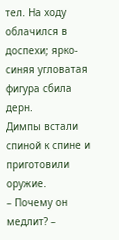тел. На ходу облачился в доспехи; ярко-синяя угловатая фигура сбила дерн.
Димпы встали спиной к спине и приготовили оружие.
– Почему он медлит? –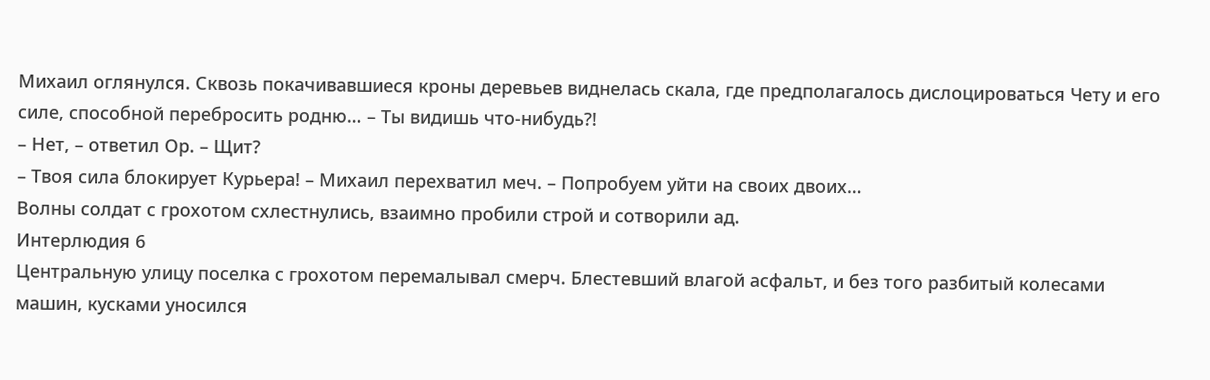Михаил оглянулся. Сквозь покачивавшиеся кроны деревьев виднелась скала, где предполагалось дислоцироваться Чету и его силе, способной перебросить родню… – Ты видишь что-нибудь?!
– Нет, – ответил Ор. – Щит?
– Твоя сила блокирует Курьера! – Михаил перехватил меч. – Попробуем уйти на своих двоих…
Волны солдат с грохотом схлестнулись, взаимно пробили строй и сотворили ад.
Интерлюдия 6
Центральную улицу поселка с грохотом перемалывал смерч. Блестевший влагой асфальт, и без того разбитый колесами машин, кусками уносился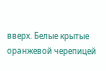вверх. Белые крытые оранжевой черепицей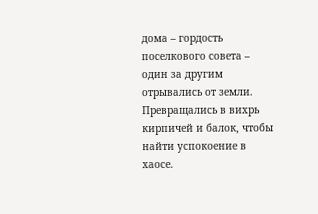дома – гордость поселкового совета – один за другим отрывались от земли. Превращались в вихрь кирпичей и балок, чтобы найти успокоение в хаосе.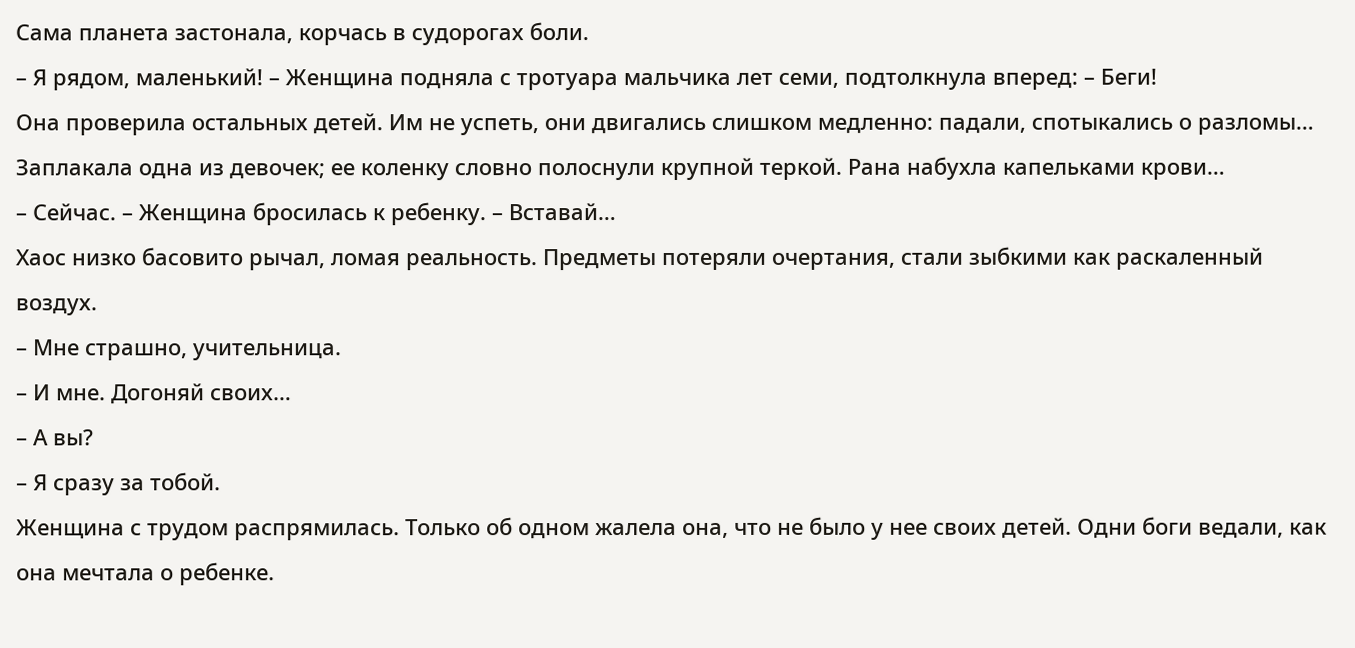Сама планета застонала, корчась в судорогах боли.
– Я рядом, маленький! – Женщина подняла с тротуара мальчика лет семи, подтолкнула вперед: – Беги!
Она проверила остальных детей. Им не успеть, они двигались слишком медленно: падали, спотыкались о разломы… Заплакала одна из девочек; ее коленку словно полоснули крупной теркой. Рана набухла капельками крови…
– Сейчас. – Женщина бросилась к ребенку. – Вставай…
Хаос низко басовито рычал, ломая реальность. Предметы потеряли очертания, стали зыбкими как раскаленный воздух.
– Мне страшно, учительница.
– И мне. Догоняй своих…
– А вы?
– Я сразу за тобой.
Женщина с трудом распрямилась. Только об одном жалела она, что не было у нее своих детей. Одни боги ведали, как она мечтала о ребенке.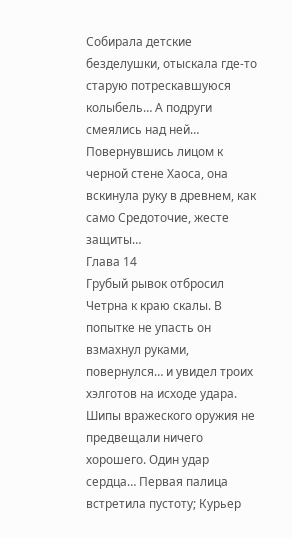Собирала детские безделушки, отыскала где-то старую потрескавшуюся колыбель… А подруги смеялись над ней…
Повернувшись лицом к черной стене Хаоса, она вскинула руку в древнем, как само Средоточие, жесте защиты…
Глава 14
Грубый рывок отбросил Четрна к краю скалы. В попытке не упасть он взмахнул руками, повернулся… и увидел троих хэлготов на исходе удара. Шипы вражеского оружия не предвещали ничего хорошего. Один удар сердца… Первая палица встретила пустоту; Курьер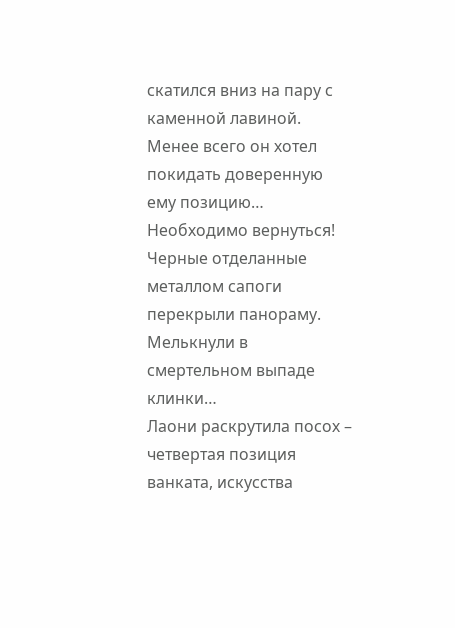скатился вниз на пару с каменной лавиной. Менее всего он хотел покидать доверенную ему позицию… Необходимо вернуться! Черные отделанные металлом сапоги перекрыли панораму. Мелькнули в смертельном выпаде клинки…
Лаони раскрутила посох – четвертая позиция ванката, искусства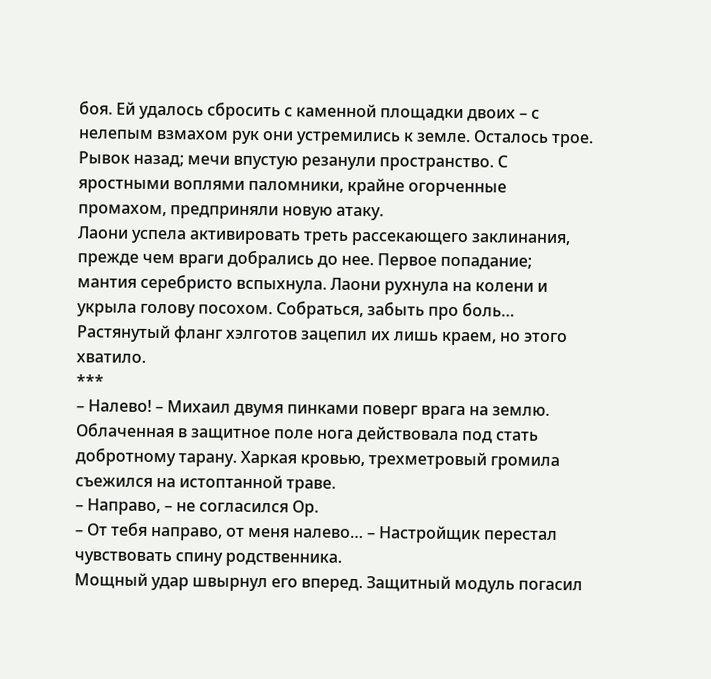боя. Ей удалось сбросить с каменной площадки двоих – с нелепым взмахом рук они устремились к земле. Осталось трое. Рывок назад; мечи впустую резанули пространство. С яростными воплями паломники, крайне огорченные промахом, предприняли новую атаку.
Лаони успела активировать треть рассекающего заклинания, прежде чем враги добрались до нее. Первое попадание; мантия серебристо вспыхнула. Лаони рухнула на колени и укрыла голову посохом. Собраться, забыть про боль… Растянутый фланг хэлготов зацепил их лишь краем, но этого хватило.
***
– Налево! – Михаил двумя пинками поверг врага на землю. Облаченная в защитное поле нога действовала под стать добротному тарану. Харкая кровью, трехметровый громила съежился на истоптанной траве.
– Направо, – не согласился Ор.
– От тебя направо, от меня налево… – Настройщик перестал чувствовать спину родственника.
Мощный удар швырнул его вперед. Защитный модуль погасил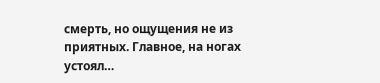смерть, но ощущения не из приятных. Главное, на ногах устоял…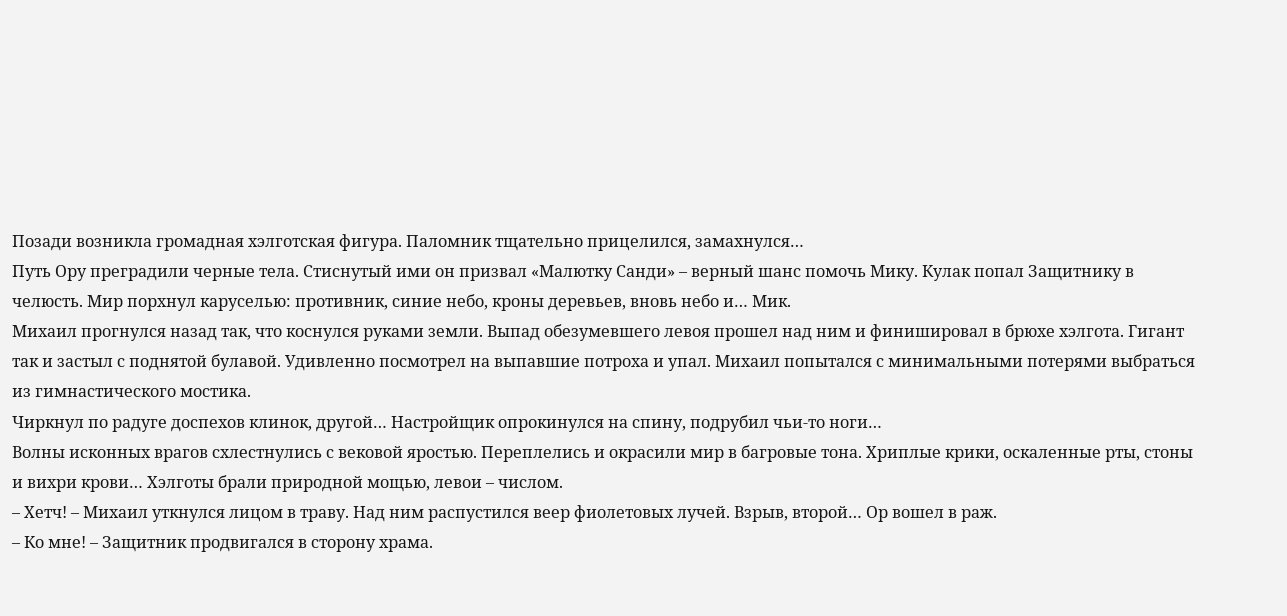Позади возникла громадная хэлготская фигура. Паломник тщательно прицелился, замахнулся…
Путь Ору преградили черные тела. Стиснутый ими он призвал «Малютку Санди» – верный шанс помочь Мику. Кулак попал Защитнику в челюсть. Мир порхнул каруселью: противник, синие небо, кроны деревьев, вновь небо и… Мик.
Михаил прогнулся назад так, что коснулся руками земли. Выпад обезумевшего левоя прошел над ним и финишировал в брюхе хэлгота. Гигант так и застыл с поднятой булавой. Удивленно посмотрел на выпавшие потроха и упал. Михаил попытался с минимальными потерями выбраться из гимнастического мостика.
Чиркнул по радуге доспехов клинок, другой… Настройщик опрокинулся на спину, подрубил чьи-то ноги…
Волны исконных врагов схлестнулись с вековой яростью. Переплелись и окрасили мир в багровые тона. Хриплые крики, оскаленные рты, стоны и вихри крови… Хэлготы брали природной мощью, левои – числом.
– Хетч! – Михаил уткнулся лицом в траву. Над ним распустился веер фиолетовых лучей. Взрыв, второй… Ор вошел в раж.
– Ко мне! – Защитник продвигался в сторону храма.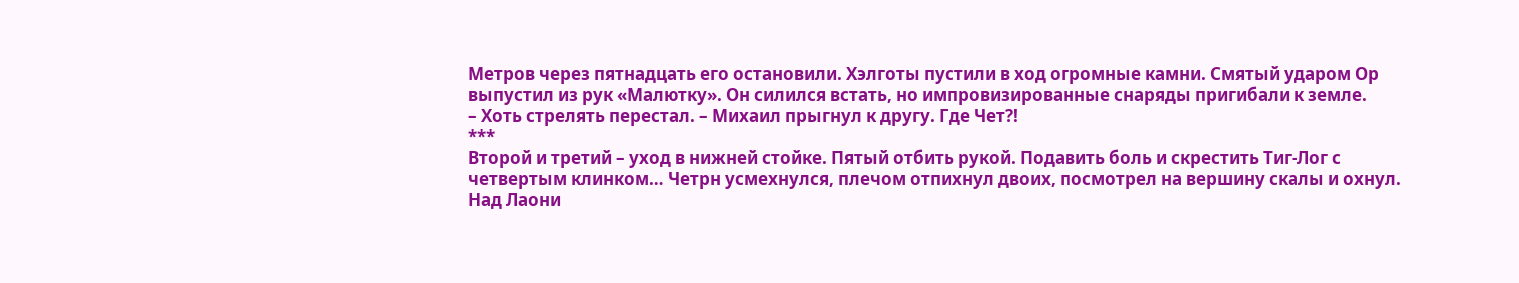Метров через пятнадцать его остановили. Хэлготы пустили в ход огромные камни. Смятый ударом Ор выпустил из рук «Малютку». Он силился встать, но импровизированные снаряды пригибали к земле.
– Хоть стрелять перестал. – Михаил прыгнул к другу. Где Чет?!
***
Второй и третий – уход в нижней стойке. Пятый отбить рукой. Подавить боль и скрестить Тиг-Лог с четвертым клинком… Четрн усмехнулся, плечом отпихнул двоих, посмотрел на вершину скалы и охнул. Над Лаони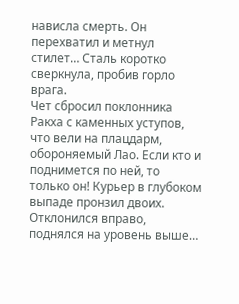нависла смерть. Он перехватил и метнул стилет… Сталь коротко сверкнула, пробив горло врага.
Чет сбросил поклонника Ракха с каменных уступов, что вели на плацдарм, обороняемый Лао. Если кто и поднимется по ней, то только он! Курьер в глубоком выпаде пронзил двоих. Отклонился вправо, поднялся на уровень выше…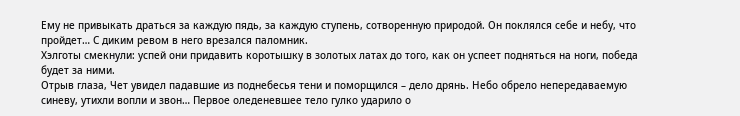Ему не привыкать драться за каждую пядь, за каждую ступень, сотворенную природой. Он поклялся себе и небу, что пройдет… С диким ревом в него врезался паломник.
Хэлготы смекнули: успей они придавить коротышку в золотых латах до того, как он успеет подняться на ноги, победа будет за ними.
Отрыв глаза, Чет увидел падавшие из поднебесья тени и поморщился – дело дрянь. Небо обрело непередаваемую синеву, утихли вопли и звон… Первое оледеневшее тело гулко ударило о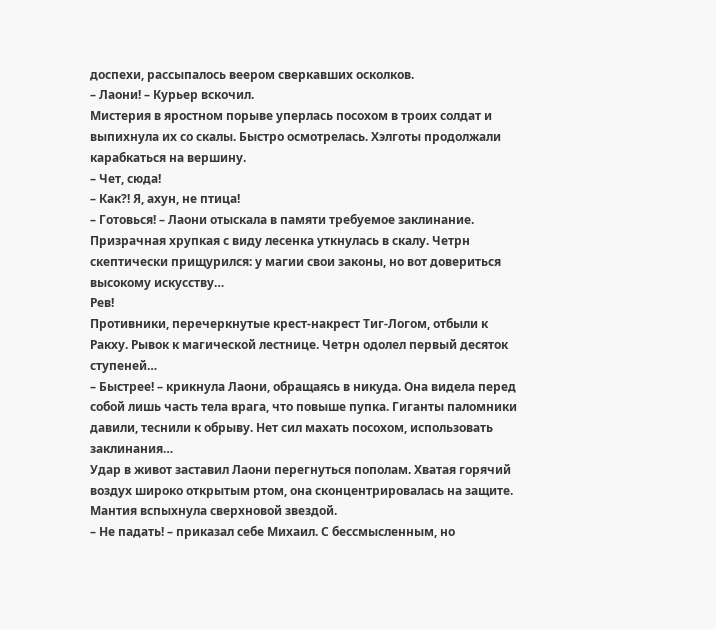доспехи, рассыпалось веером сверкавших осколков.
– Лаони! – Курьер вскочил.
Мистерия в яростном порыве уперлась посохом в троих солдат и выпихнула их со скалы. Быстро осмотрелась. Хэлготы продолжали карабкаться на вершину.
– Чет, сюда!
– Как?! Я, ахун, не птица!
– Готовься! – Лаони отыскала в памяти требуемое заклинание.
Призрачная хрупкая с виду лесенка уткнулась в скалу. Четрн скептически прищурился: у магии свои законы, но вот довериться высокому искусству…
Рев!
Противники, перечеркнутые крест-накрест Тиг-Логом, отбыли к Ракху. Рывок к магической лестнице. Четрн одолел первый десяток ступеней…
– Быстрее! – крикнула Лаони, обращаясь в никуда. Она видела перед собой лишь часть тела врага, что повыше пупка. Гиганты паломники давили, теснили к обрыву. Нет сил махать посохом, использовать заклинания…
Удар в живот заставил Лаони перегнуться пополам. Хватая горячий воздух широко открытым ртом, она сконцентрировалась на защите. Мантия вспыхнула сверхновой звездой.
– Не падать! – приказал себе Михаил. С бессмысленным, но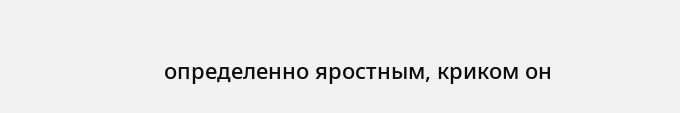определенно яростным, криком он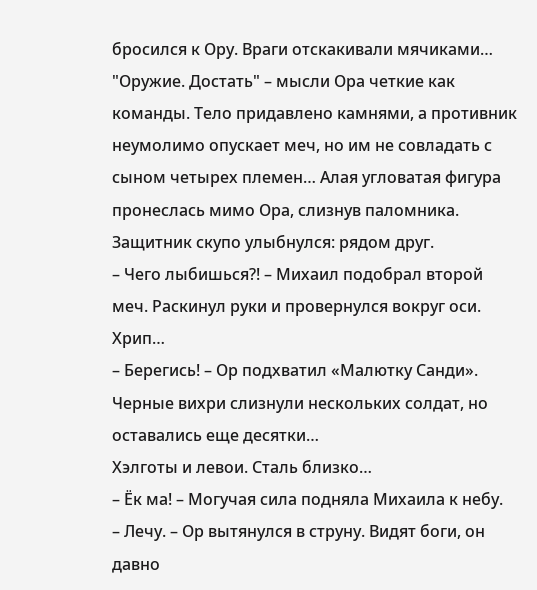бросился к Ору. Враги отскакивали мячиками…
"Оружие. Достать" – мысли Ора четкие как команды. Тело придавлено камнями, а противник неумолимо опускает меч, но им не совладать с сыном четырех племен… Алая угловатая фигура пронеслась мимо Ора, слизнув паломника. Защитник скупо улыбнулся: рядом друг.
– Чего лыбишься?! – Михаил подобрал второй меч. Раскинул руки и провернулся вокруг оси. Хрип…
– Берегись! – Ор подхватил «Малютку Санди». Черные вихри слизнули нескольких солдат, но оставались еще десятки…
Хэлготы и левои. Сталь близко…
– Ёк ма! – Могучая сила подняла Михаила к небу.
– Лечу. – Ор вытянулся в струну. Видят боги, он давно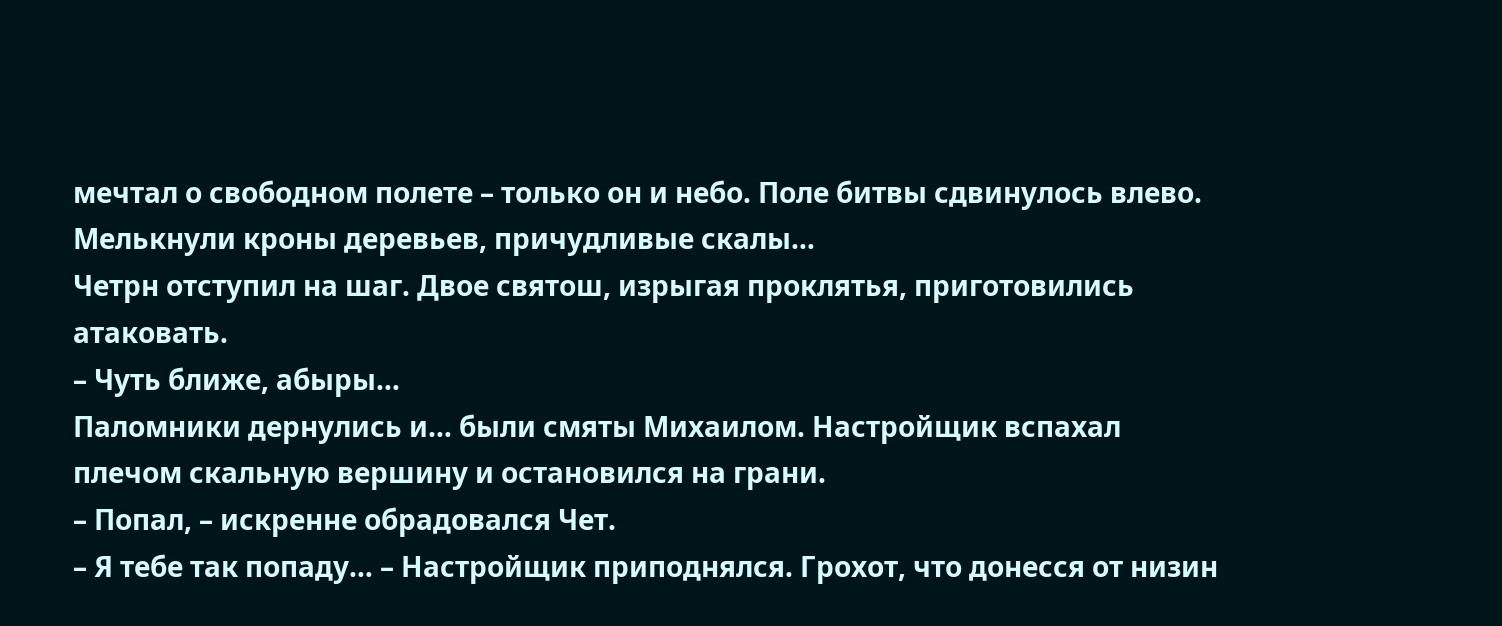мечтал о свободном полете – только он и небо. Поле битвы сдвинулось влево. Мелькнули кроны деревьев, причудливые скалы…
Четрн отступил на шаг. Двое святош, изрыгая проклятья, приготовились атаковать.
– Чуть ближе, абыры…
Паломники дернулись и… были смяты Михаилом. Настройщик вспахал плечом скальную вершину и остановился на грани.
– Попал, – искренне обрадовался Чет.
– Я тебе так попаду… – Настройщик приподнялся. Грохот, что донесся от низин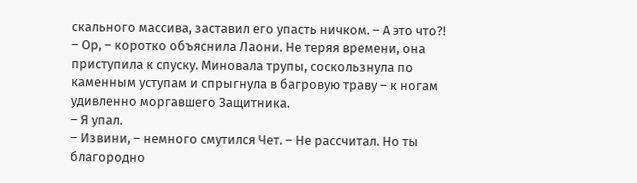скального массива, заставил его упасть ничком. – А это что?!
– Ор, – коротко объяснила Лаони. Не теряя времени, она приступила к спуску. Миновала трупы, соскользнула по каменным уступам и спрыгнула в багровую траву – к ногам удивленно моргавшего Защитника.
– Я упал.
– Извини, – немного смутился Чет. – Не рассчитал. Но ты благородно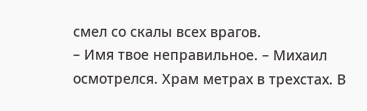смел со скалы всех врагов.
– Имя твое неправильное. – Михаил осмотрелся. Храм метрах в трехстах. В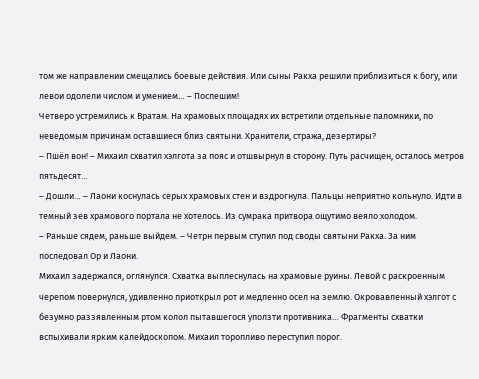том же направлении смещались боевые действия. Или сыны Ракха решили приблизиться к богу, или левои одолели числом и умением… – Поспешим!
Четверо устремились к Вратам. На храмовых площадях их встретили отдельные паломники, по неведомым причинам оставшиеся близ святыни. Хранители, стража, дезертиры?
– Пшёл вон! – Михаил схватил хэлгота за пояс и отшвырнул в сторону. Путь расчищен, осталось метров пятьдесят…
– Дошли… – Лаони коснулась серых храмовых стен и вздрогнула. Пальцы неприятно кольнуло. Идти в темный зев храмового портала не хотелось. Из сумрака притвора ощутимо веяло холодом.
– Раньше сядем, раньше выйдем. – Четрн первым ступил под своды святыни Ракха. За ним последовал Ор и Лаони.
Михаил задержался, оглянулся. Схватка выплеснулась на храмовые руины. Левой с раскроенным черепом повернулся, удивленно приоткрыл рот и медленно осел на землю. Окровавленный хэлгот с безумно раззявленным ртом колол пытавшегося уползти противника… Фрагменты схватки вспыхивали ярким калейдоскопом. Михаил торопливо переступил порог.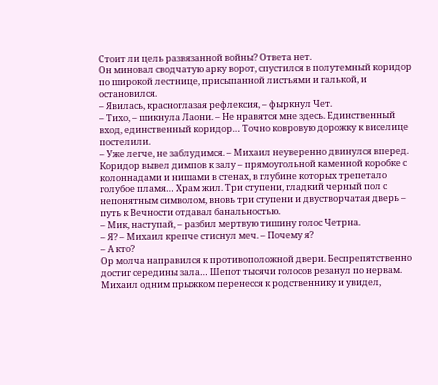Стоит ли цель развязанной войны? Ответа нет.
Он миновал сводчатую арку ворот, спустился в полутемный коридор по широкой лестнице, присыпанной листьями и галькой, и остановился.
– Явилась, красноглазая рефлексия, – фыркнул Чет.
– Тихо, – шикнула Лаони. – Не нравятся мне здесь. Единственный вход, единственный коридор… Точно ковровую дорожку к виселице постелили.
– Уже легче, не заблудимся. – Михаил неуверенно двинулся вперед.
Коридор вывел димпов к залу – прямоугольной каменной коробке с колоннадами и нишами в стенах, в глубине которых трепетало голубое пламя… Храм жил. Три ступени, гладкий черный пол с непонятным символом, вновь три ступени и двустворчатая дверь – путь к Вечности отдавал банальностью.
– Мик, наступай, – разбил мертвую тишину голос Четрна.
– Я? – Михаил крепче стиснул меч. – Почему я?
– А кто?
Ор молча направился к противоположной двери. Беспрепятственно достиг середины зала… Шепот тысячи голосов резанул по нервам.
Михаил одним прыжком перенесся к родственнику и увидел,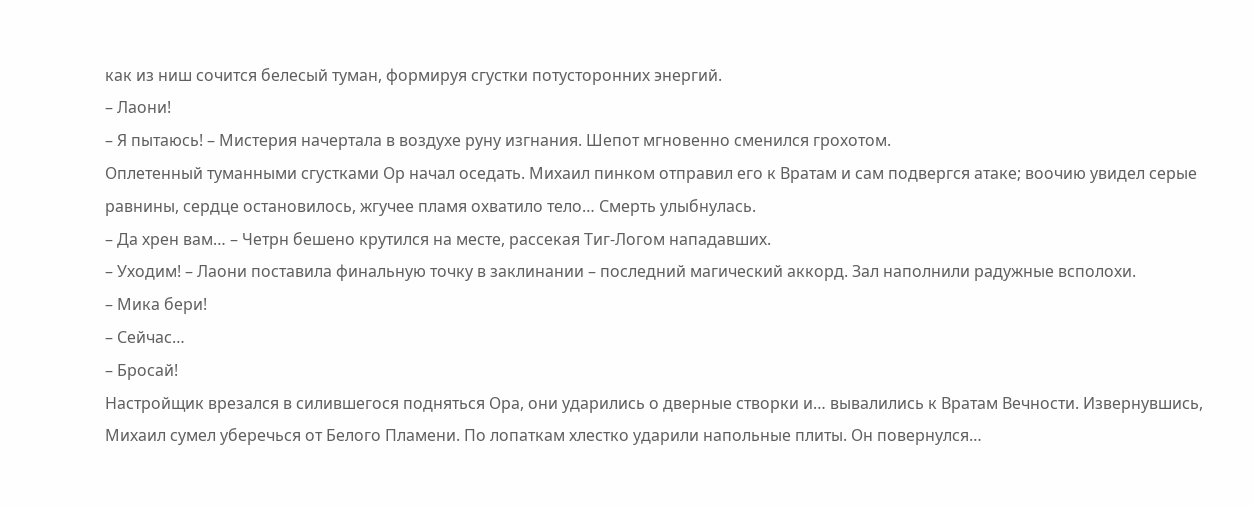как из ниш сочится белесый туман, формируя сгустки потусторонних энергий.
– Лаони!
– Я пытаюсь! – Мистерия начертала в воздухе руну изгнания. Шепот мгновенно сменился грохотом.
Оплетенный туманными сгустками Ор начал оседать. Михаил пинком отправил его к Вратам и сам подвергся атаке; воочию увидел серые равнины, сердце остановилось, жгучее пламя охватило тело… Смерть улыбнулась.
– Да хрен вам… – Четрн бешено крутился на месте, рассекая Тиг-Логом нападавших.
– Уходим! – Лаони поставила финальную точку в заклинании – последний магический аккорд. Зал наполнили радужные всполохи.
– Мика бери!
– Сейчас…
– Бросай!
Настройщик врезался в силившегося подняться Ора, они ударились о дверные створки и… вывалились к Вратам Вечности. Извернувшись, Михаил сумел уберечься от Белого Пламени. По лопаткам хлестко ударили напольные плиты. Он повернулся…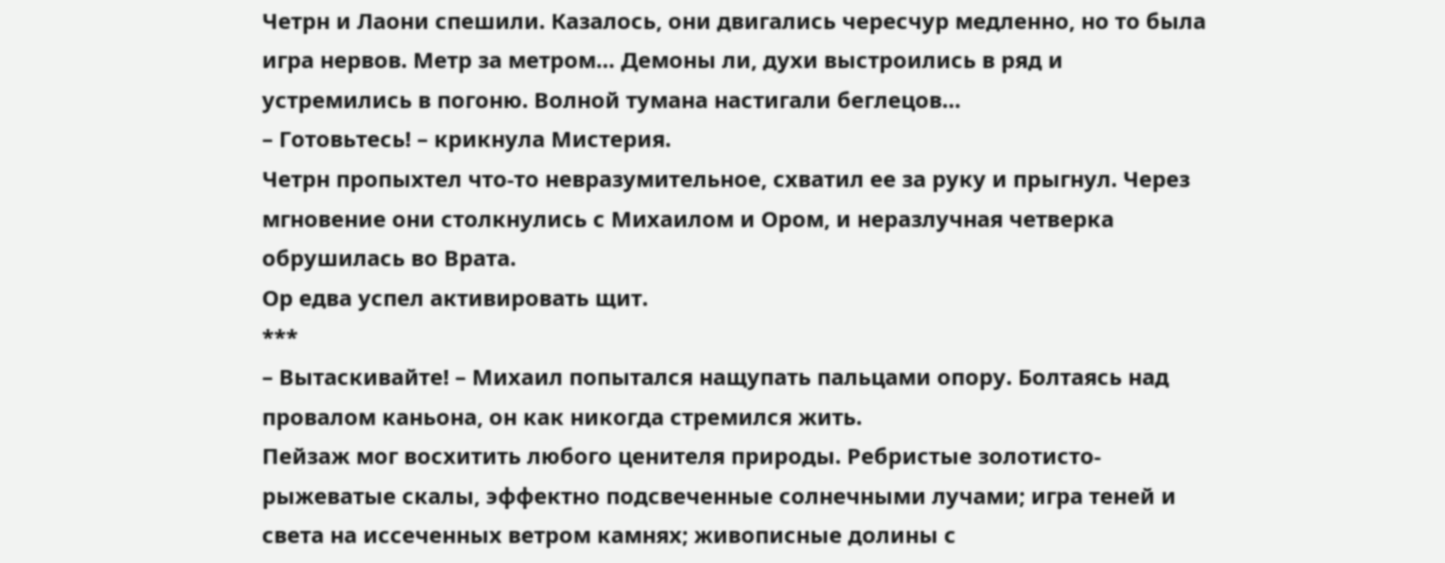Четрн и Лаони спешили. Казалось, они двигались чересчур медленно, но то была игра нервов. Метр за метром… Демоны ли, духи выстроились в ряд и устремились в погоню. Волной тумана настигали беглецов…
– Готовьтесь! – крикнула Мистерия.
Четрн пропыхтел что-то невразумительное, схватил ее за руку и прыгнул. Через мгновение они столкнулись с Михаилом и Ором, и неразлучная четверка обрушилась во Врата.
Ор едва успел активировать щит.
***
– Вытаскивайте! – Михаил попытался нащупать пальцами опору. Болтаясь над провалом каньона, он как никогда стремился жить.
Пейзаж мог восхитить любого ценителя природы. Ребристые золотисто-рыжеватые скалы, эффектно подсвеченные солнечными лучами; игра теней и света на иссеченных ветром камнях; живописные долины с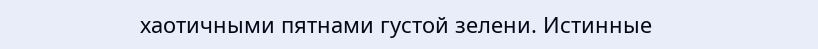хаотичными пятнами густой зелени. Истинные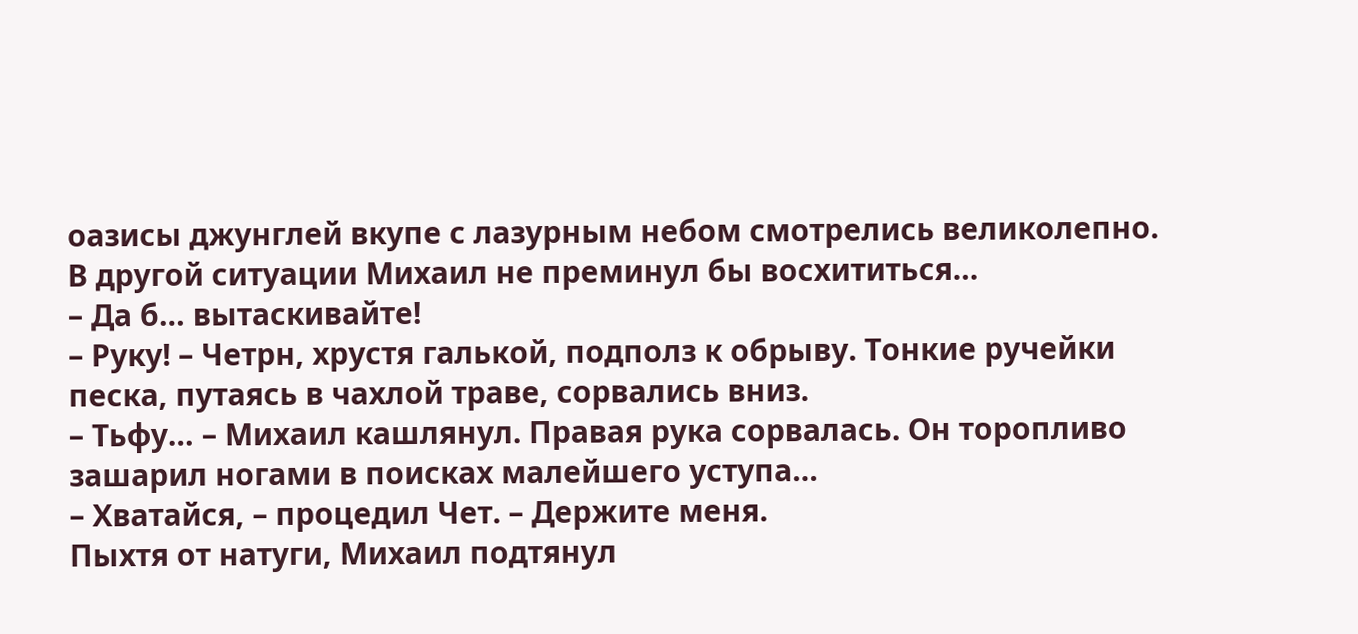оазисы джунглей вкупе с лазурным небом смотрелись великолепно. В другой ситуации Михаил не преминул бы восхититься…
– Да б… вытаскивайте!
– Руку! – Четрн, хрустя галькой, подполз к обрыву. Тонкие ручейки песка, путаясь в чахлой траве, сорвались вниз.
– Тьфу… – Михаил кашлянул. Правая рука сорвалась. Он торопливо зашарил ногами в поисках малейшего уступа…
– Хватайся, – процедил Чет. – Держите меня.
Пыхтя от натуги, Михаил подтянул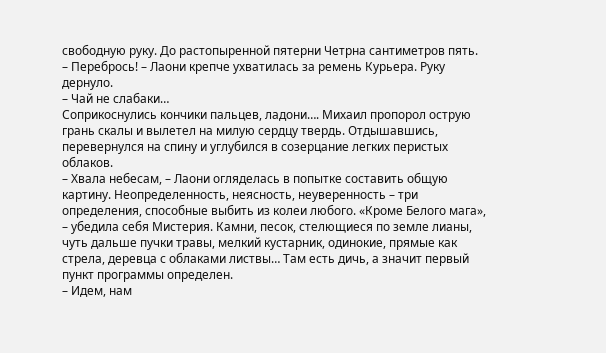свободную руку. До растопыренной пятерни Четрна сантиметров пять.
– Перебрось! – Лаони крепче ухватилась за ремень Курьера. Руку дернуло.
– Чай не слабаки…
Соприкоснулись кончики пальцев, ладони…. Михаил пропорол острую грань скалы и вылетел на милую сердцу твердь. Отдышавшись, перевернулся на спину и углубился в созерцание легких перистых облаков.
– Хвала небесам, – Лаони огляделась в попытке составить общую картину. Неопределенность, неясность, неуверенность – три определения, способные выбить из колеи любого. «Кроме Белого мага», – убедила себя Мистерия. Камни, песок, стелющиеся по земле лианы, чуть дальше пучки травы, мелкий кустарник, одинокие, прямые как стрела, деревца с облаками листвы… Там есть дичь, а значит первый пункт программы определен.
– Идем, нам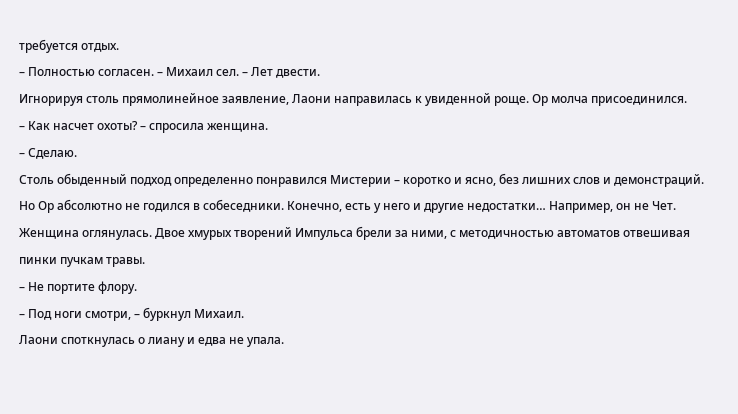требуется отдых.
– Полностью согласен. – Михаил сел. – Лет двести.
Игнорируя столь прямолинейное заявление, Лаони направилась к увиденной роще. Ор молча присоединился.
– Как насчет охоты? – спросила женщина.
– Сделаю.
Столь обыденный подход определенно понравился Мистерии – коротко и ясно, без лишних слов и демонстраций. Но Ор абсолютно не годился в собеседники. Конечно, есть у него и другие недостатки… Например, он не Чет. Женщина оглянулась. Двое хмурых творений Импульса брели за ними, с методичностью автоматов отвешивая пинки пучкам травы.
– Не портите флору.
– Под ноги смотри, – буркнул Михаил.
Лаони споткнулась о лиану и едва не упала.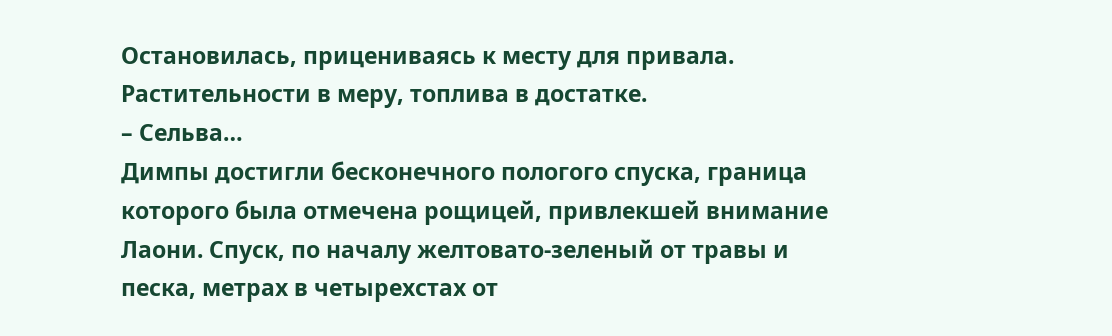Остановилась, прицениваясь к месту для привала. Растительности в меру, топлива в достатке.
– Сельва…
Димпы достигли бесконечного пологого спуска, граница которого была отмечена рощицей, привлекшей внимание Лаони. Спуск, по началу желтовато-зеленый от травы и песка, метрах в четырехстах от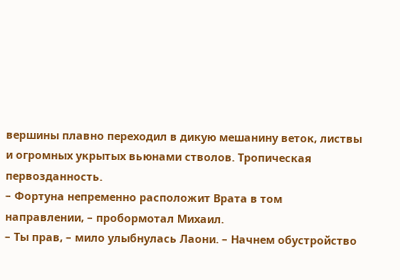вершины плавно переходил в дикую мешанину веток, листвы и огромных укрытых вьюнами стволов. Тропическая первозданность.
– Фортуна непременно расположит Врата в том направлении, – пробормотал Михаил.
– Ты прав, – мило улыбнулась Лаони. – Начнем обустройство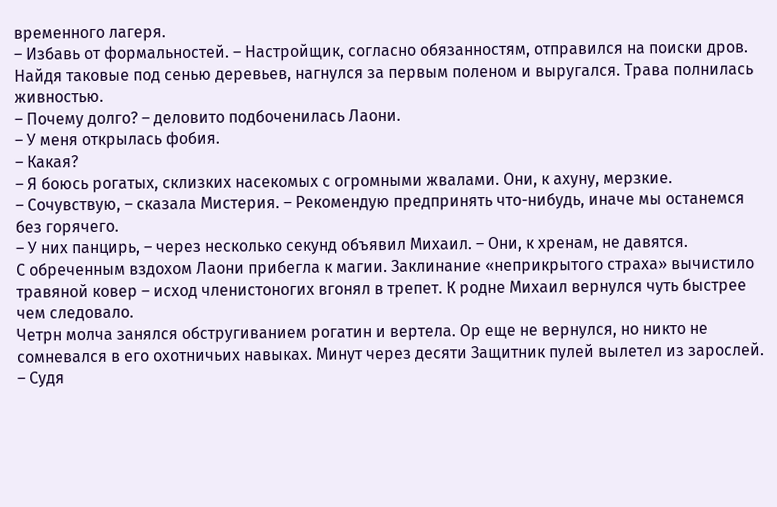временного лагеря.
– Избавь от формальностей. – Настройщик, согласно обязанностям, отправился на поиски дров. Найдя таковые под сенью деревьев, нагнулся за первым поленом и выругался. Трава полнилась живностью.
– Почему долго? – деловито подбоченилась Лаони.
– У меня открылась фобия.
– Какая?
– Я боюсь рогатых, склизких насекомых с огромными жвалами. Они, к ахуну, мерзкие.
– Сочувствую, – сказала Мистерия. – Рекомендую предпринять что-нибудь, иначе мы останемся без горячего.
– У них панцирь, – через несколько секунд объявил Михаил. – Они, к хренам, не давятся.
С обреченным вздохом Лаони прибегла к магии. Заклинание «неприкрытого страха» вычистило травяной ковер – исход членистоногих вгонял в трепет. К родне Михаил вернулся чуть быстрее чем следовало.
Четрн молча занялся обстругиванием рогатин и вертела. Ор еще не вернулся, но никто не сомневался в его охотничьих навыках. Минут через десяти Защитник пулей вылетел из зарослей.
– Судя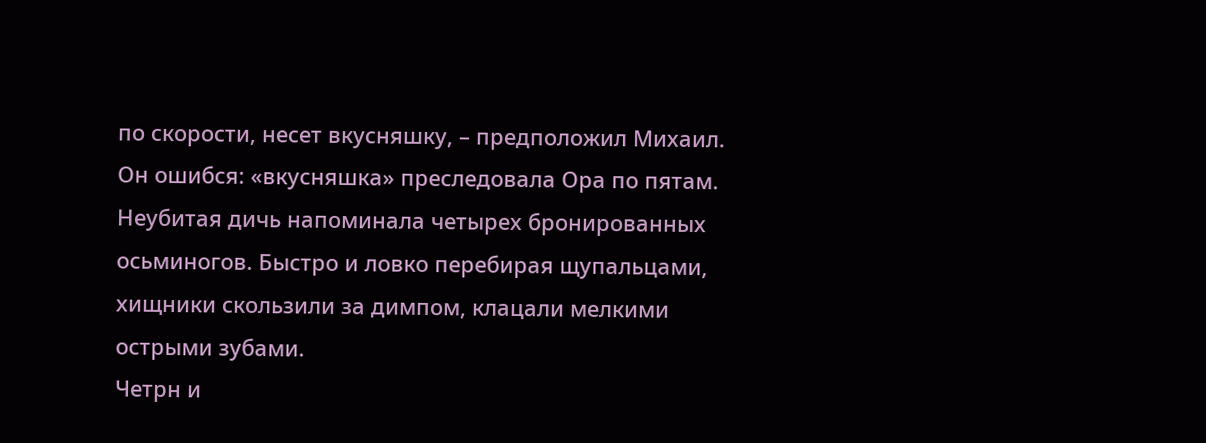по скорости, несет вкусняшку, – предположил Михаил.
Он ошибся: «вкусняшка» преследовала Ора по пятам. Неубитая дичь напоминала четырех бронированных осьминогов. Быстро и ловко перебирая щупальцами, хищники скользили за димпом, клацали мелкими острыми зубами.
Четрн и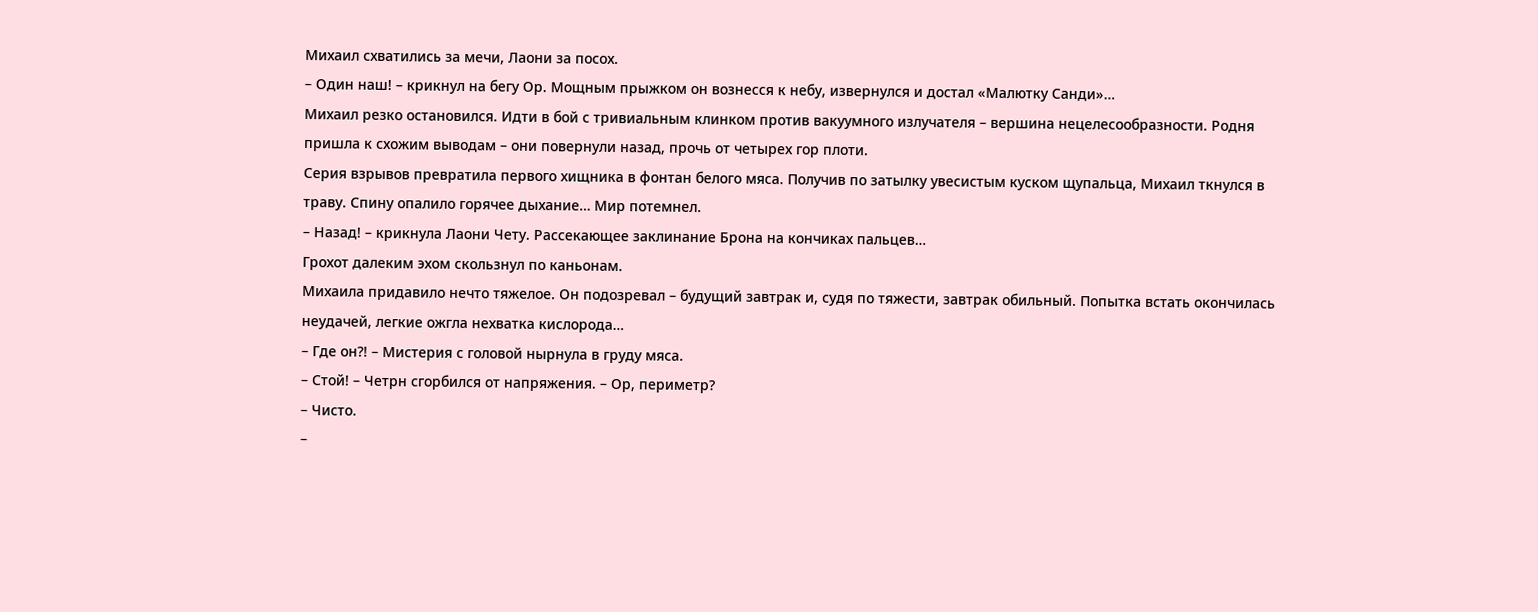Михаил схватились за мечи, Лаони за посох.
– Один наш! – крикнул на бегу Ор. Мощным прыжком он вознесся к небу, извернулся и достал «Малютку Санди»…
Михаил резко остановился. Идти в бой с тривиальным клинком против вакуумного излучателя – вершина нецелесообразности. Родня пришла к схожим выводам – они повернули назад, прочь от четырех гор плоти.
Серия взрывов превратила первого хищника в фонтан белого мяса. Получив по затылку увесистым куском щупальца, Михаил ткнулся в траву. Спину опалило горячее дыхание… Мир потемнел.
– Назад! – крикнула Лаони Чету. Рассекающее заклинание Брона на кончиках пальцев…
Грохот далеким эхом скользнул по каньонам.
Михаила придавило нечто тяжелое. Он подозревал – будущий завтрак и, судя по тяжести, завтрак обильный. Попытка встать окончилась неудачей, легкие ожгла нехватка кислорода…
– Где он?! – Мистерия с головой нырнула в груду мяса.
– Стой! – Четрн сгорбился от напряжения. – Ор, периметр?
– Чисто.
–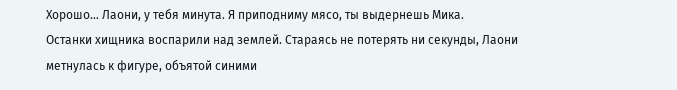Хорошо… Лаони, у тебя минута. Я приподниму мясо, ты выдернешь Мика.
Останки хищника воспарили над землей. Стараясь не потерять ни секунды, Лаони метнулась к фигуре, объятой синими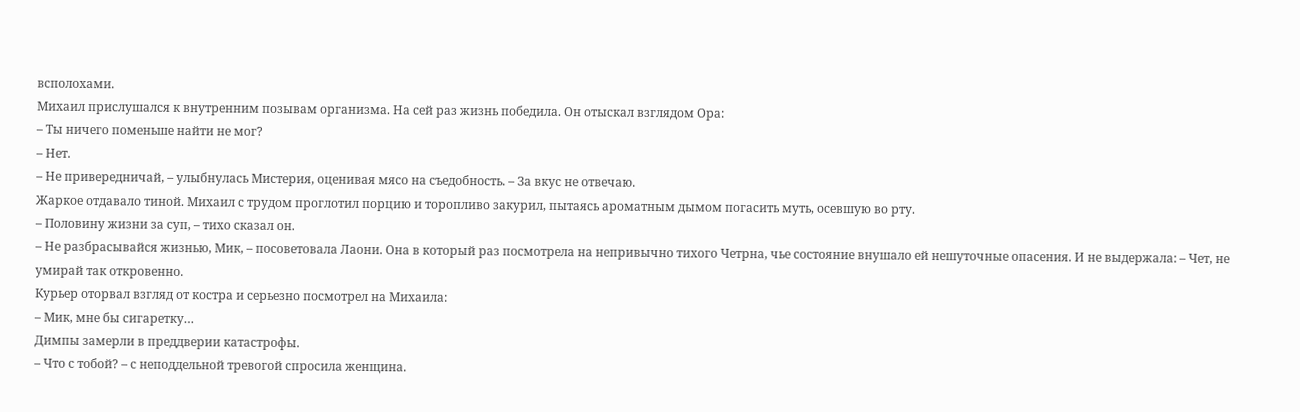всполохами.
Михаил прислушался к внутренним позывам организма. На сей раз жизнь победила. Он отыскал взглядом Ора:
– Ты ничего поменьше найти не мог?
– Нет.
– Не привередничай, – улыбнулась Мистерия, оценивая мясо на съедобность. – За вкус не отвечаю.
Жаркое отдавало тиной. Михаил с трудом проглотил порцию и торопливо закурил, пытаясь ароматным дымом погасить муть, осевшую во рту.
– Половину жизни за суп, – тихо сказал он.
– Не разбрасывайся жизнью, Мик, – посоветовала Лаони. Она в который раз посмотрела на непривычно тихого Четрна, чье состояние внушало ей нешуточные опасения. И не выдержала: – Чет, не умирай так откровенно.
Курьер оторвал взгляд от костра и серьезно посмотрел на Михаила:
– Мик, мне бы сигаретку…
Димпы замерли в преддверии катастрофы.
– Что с тобой? – с неподдельной тревогой спросила женщина.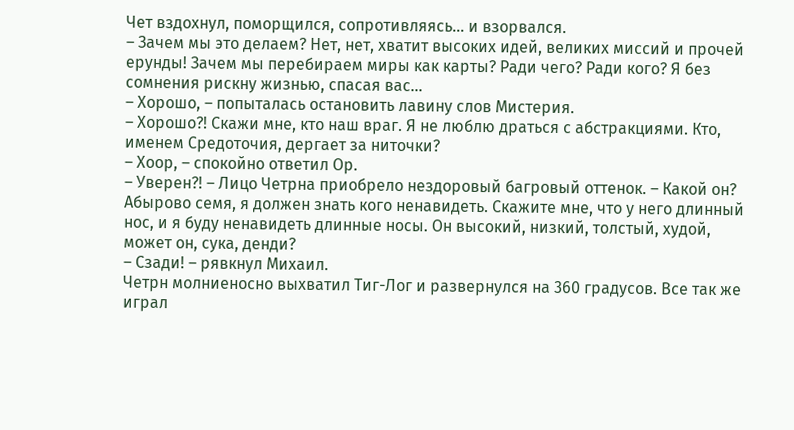Чет вздохнул, поморщился, сопротивляясь… и взорвался.
– Зачем мы это делаем? Нет, нет, хватит высоких идей, великих миссий и прочей ерунды! Зачем мы перебираем миры как карты? Ради чего? Ради кого? Я без сомнения рискну жизнью, спасая вас…
– Хорошо, – попыталась остановить лавину слов Мистерия.
– Хорошо?! Скажи мне, кто наш враг. Я не люблю драться с абстракциями. Кто, именем Средоточия, дергает за ниточки?
– Хоор, – спокойно ответил Ор.
– Уверен?! – Лицо Четрна приобрело нездоровый багровый оттенок. – Какой он? Абырово семя, я должен знать кого ненавидеть. Скажите мне, что у него длинный нос, и я буду ненавидеть длинные носы. Он высокий, низкий, толстый, худой, может он, сука, денди?
– Сзади! – рявкнул Михаил.
Четрн молниеносно выхватил Тиг-Лог и развернулся на 360 градусов. Все так же играл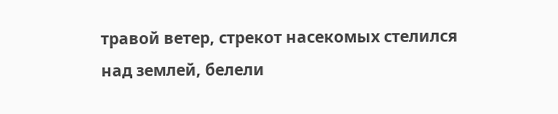травой ветер, стрекот насекомых стелился над землей, белели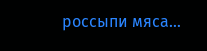россыпи мяса…